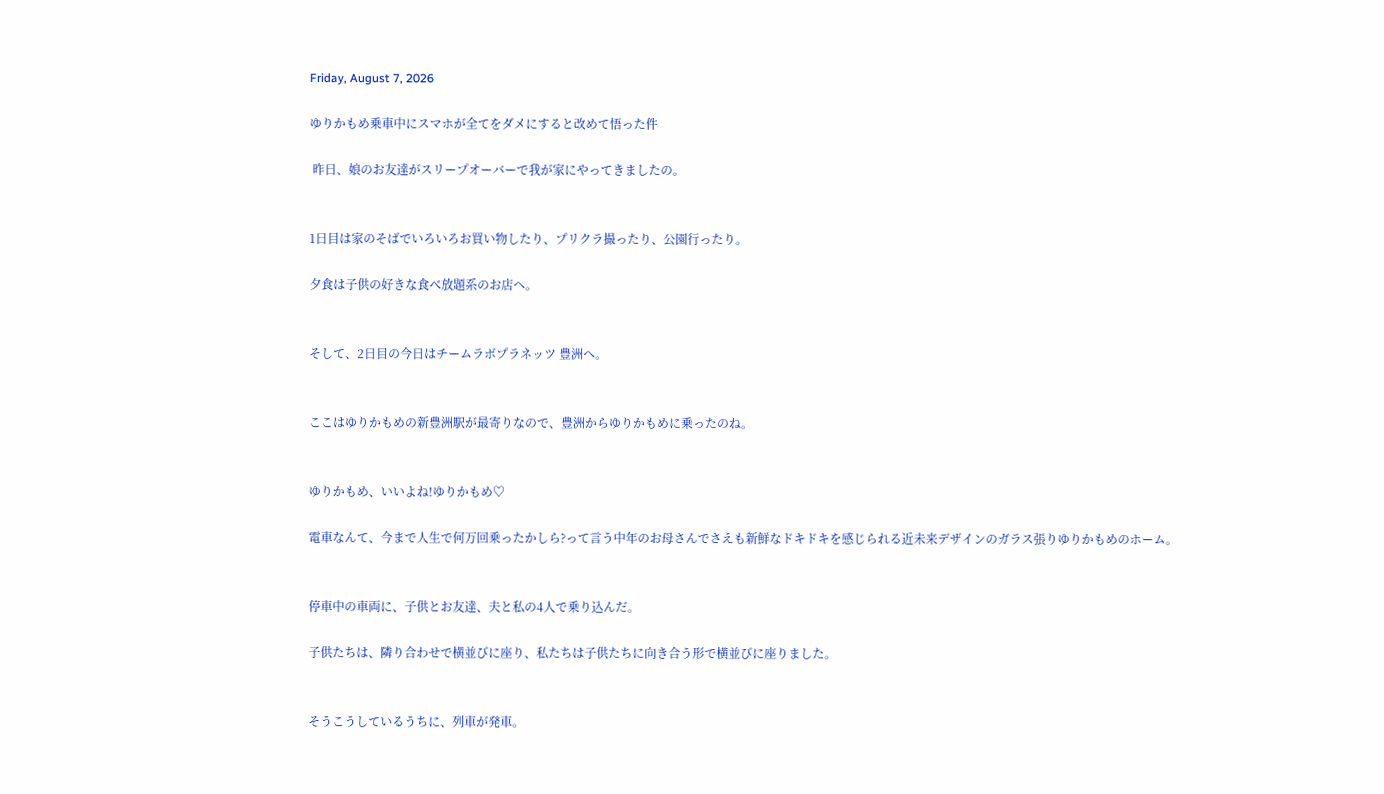Friday, August 7, 2026

ゆりかもめ乗車中にスマホが全てをダメにすると改めて悟った件

 昨日、娘のお友達がスリープオーバーで我が家にやってきましたの。


1日目は家のそばでいろいろお買い物したり、プリクラ撮ったり、公園行ったり。

夕食は子供の好きな食べ放題系のお店へ。


そして、2日目の今日はチームラボプラネッツ 豊洲へ。


ここはゆりかもめの新豊洲駅が最寄りなので、豊洲からゆりかもめに乗ったのね。


ゆりかもめ、いいよね!ゆりかもめ♡

電車なんて、今まで人生で何万回乗ったかしら?って言う中年のお母さんでさえも新鮮なドキドキを感じられる近未来デザインのガラス張りゆりかもめのホーム。


停車中の車両に、子供とお友達、夫と私の4人で乗り込んだ。

子供たちは、隣り合わせで横並びに座り、私たちは子供たちに向き合う形で横並びに座りました。


そうこうしているうちに、列車が発車。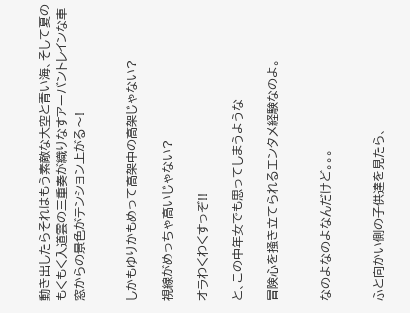動き出したらそれはもう素敵な大空と青い海、そして夏のもくもく入道雲の三重奏が織りなすアーバントレインな車窓からの景色がテンション上がる〜!


しかもゆりかもめって高架中の高架じゃない?

視線がめっちゃ高いじゃない?

オラわくわくすっぞ!!

と、この中年女でも思ってしまうような

冒険心を掻き立てられるエンタメ経験なのよ。


なのよなのよなんだけど。。。


ふと向かい側の子供達を見たら、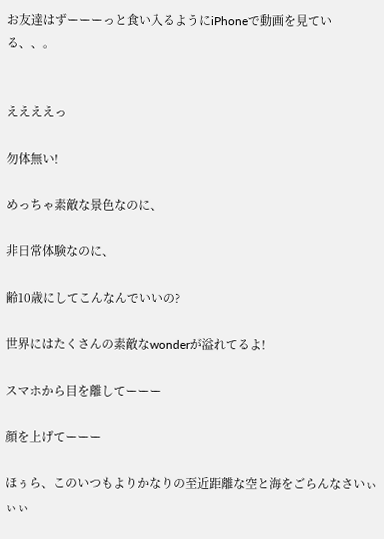お友達はずーーーっと食い入るようにiPhoneで動画を見ている、、。


ええええっ

勿体無い!

めっちゃ素敵な景色なのに、

非日常体験なのに、

齢10歳にしてこんなんでいいの?

世界にはたくさんの素敵なwonderが溢れてるよ!

スマホから目を離してーーー

顔を上げてーーー

ほぅら、このいつもよりかなりの至近距離な空と海をごらんなさいぃぃぃ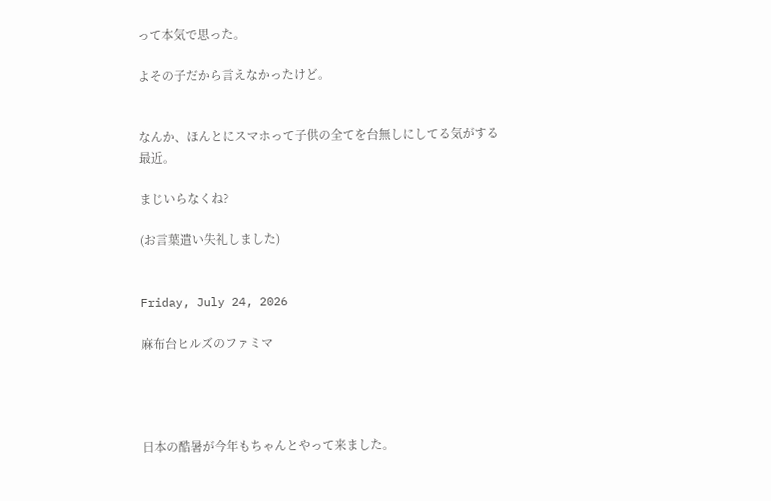って本気で思った。

よその子だから言えなかったけど。


なんか、ほんとにスマホって子供の全てを台無しにしてる気がする最近。

まじいらなくね?

(お言葉遣い失礼しました)


Friday, July 24, 2026

麻布台ヒルズのファミマ




日本の酷暑が今年もちゃんとやって来ました。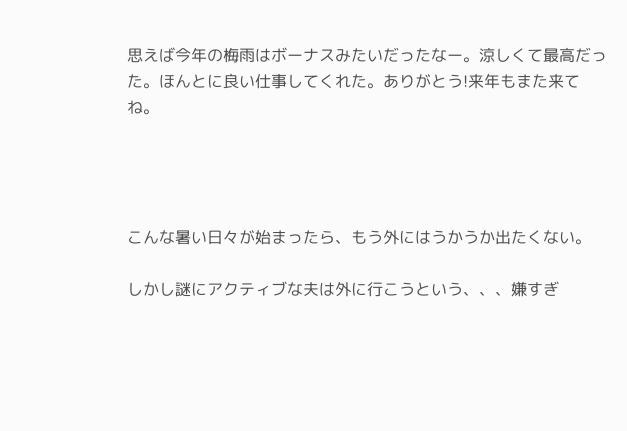思えば今年の梅雨はボーナスみたいだったなー。涼しくて最高だった。ほんとに良い仕事してくれた。ありがとう!来年もまた来てね。




こんな暑い日々が始まったら、もう外にはうかうか出たくない。

しかし謎にアクティブな夫は外に行こうという、、、嫌すぎ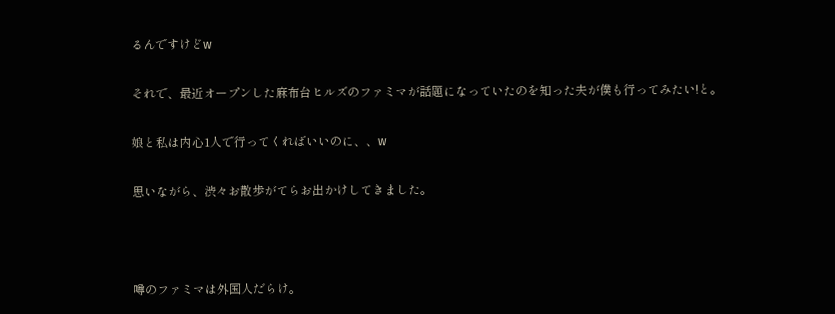るんですけどw

それで、最近オープンした麻布台ヒルズのファミマが話題になっていたのを知った夫が僕も行ってみたい!と。

娘と私は内心1人で行ってくればいいのに、、w

思いながら、渋々お散歩がてらお出かけしてきました。



噂のファミマは外国人だらけ。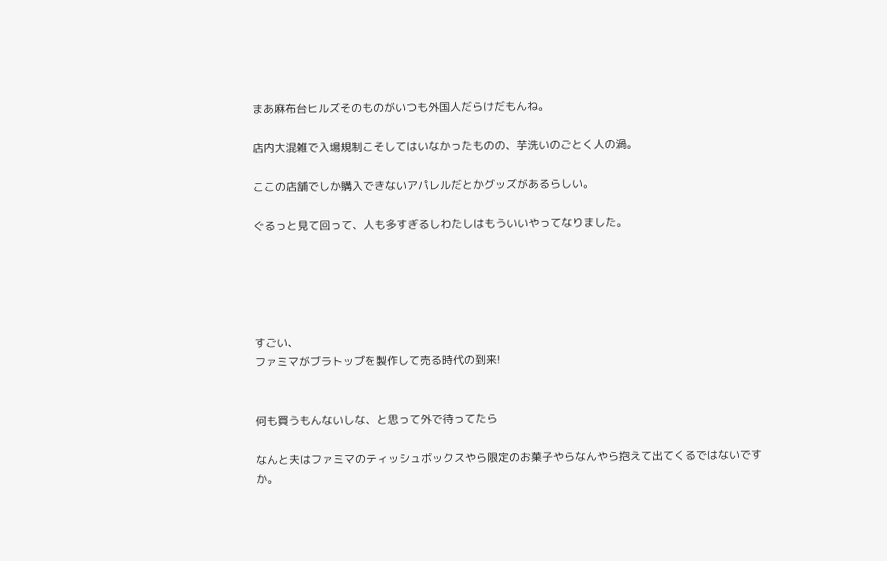まあ麻布台ヒルズそのものがいつも外国人だらけだもんね。

店内大混雑で入場規制こそしてはいなかったものの、芋洗いのごとく人の渦。

ここの店舗でしか購入できないアパレルだとかグッズがあるらしい。

ぐるっと見て回って、人も多すぎるしわたしはもういいやってなりました。





すごい、
ファミマがブラトップを製作して売る時代の到来!


何も買うもんないしな、と思って外で待ってたら

なんと夫はファミマのティッシュボックスやら限定のお菓子やらなんやら抱えて出てくるではないですか。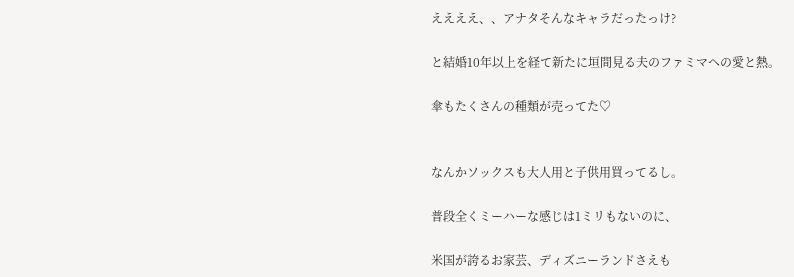ええええ、、アナタそんなキャラだったっけ?

と結婚10年以上を経て新たに垣間見る夫のファミマへの愛と熱。

傘もたくさんの種類が売ってた♡


なんかソックスも大人用と子供用買ってるし。

普段全くミーハーな感じは1ミリもないのに、

米国が誇るお家芸、ディズニーランドさえも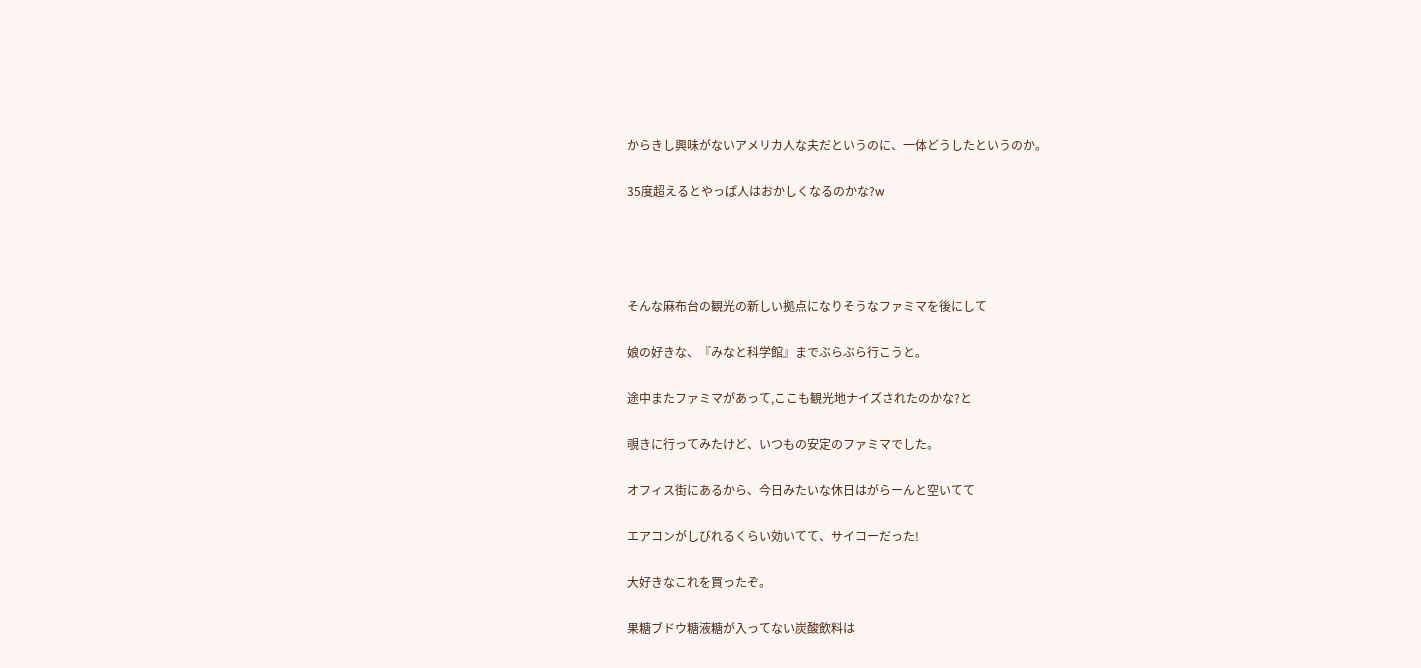からきし興味がないアメリカ人な夫だというのに、一体どうしたというのか。

35度超えるとやっぱ人はおかしくなるのかな?w




そんな麻布台の観光の新しい拠点になりそうなファミマを後にして

娘の好きな、『みなと科学館』までぶらぶら行こうと。

途中またファミマがあって,ここも観光地ナイズされたのかな?と

覗きに行ってみたけど、いつもの安定のファミマでした。

オフィス街にあるから、今日みたいな休日はがらーんと空いてて

エアコンがしびれるくらい効いてて、サイコーだった!

大好きなこれを買ったぞ。

果糖ブドウ糖液糖が入ってない炭酸飲料は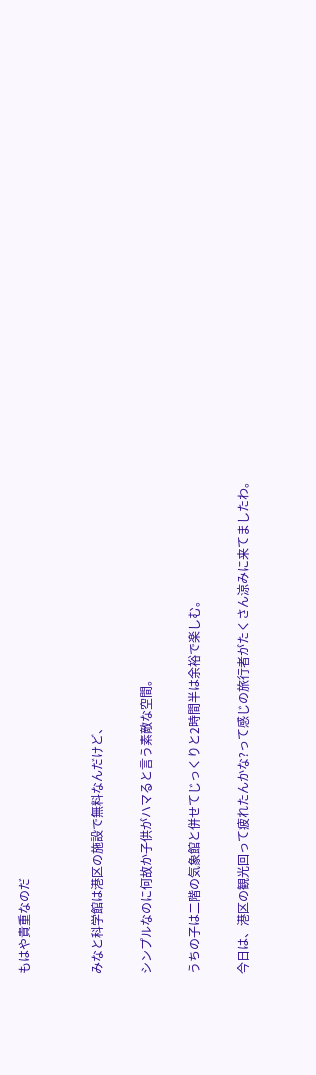もはや貴重なのだ


みなと科学館は港区の施設で無料なんだけど、

シンプルなのに何故か子供がハマると言う素敵な空間。

うちの子は二階の気象館と併せてじっくりと2時間半は余裕で楽しむ。

今日は、港区の観光回って疲れたんかな?って感じの旅行者がたくさん涼みに来てましたわ。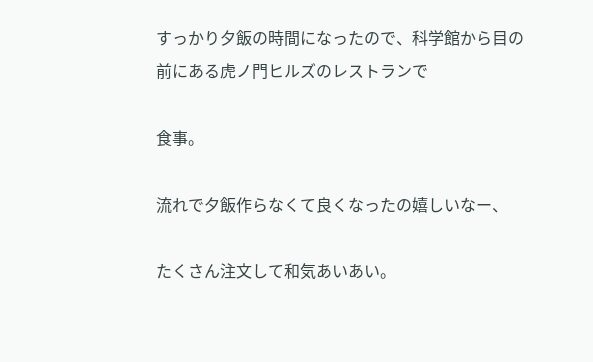すっかり夕飯の時間になったので、科学館から目の前にある虎ノ門ヒルズのレストランで

食事。

流れで夕飯作らなくて良くなったの嬉しいなー、

たくさん注文して和気あいあい。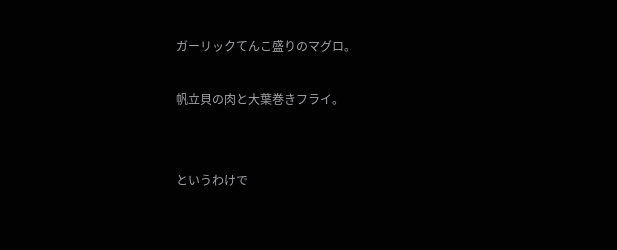ガーリックてんこ盛りのマグロ。

帆立貝の肉と大葉巻きフライ。


というわけで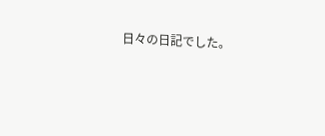日々の日記でした。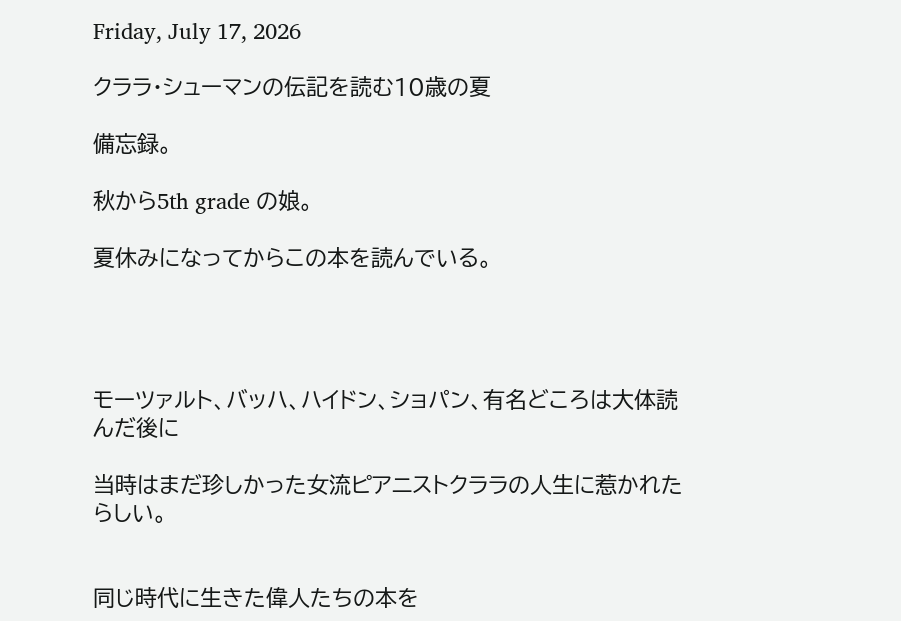Friday, July 17, 2026

クララ・シューマンの伝記を読む10歳の夏

備忘録。

秋から5th grade の娘。

夏休みになってからこの本を読んでいる。




モーツァルト、バッハ、ハイドン、ショパン、有名どころは大体読んだ後に

当時はまだ珍しかった女流ピアニストクララの人生に惹かれたらしい。


同じ時代に生きた偉人たちの本を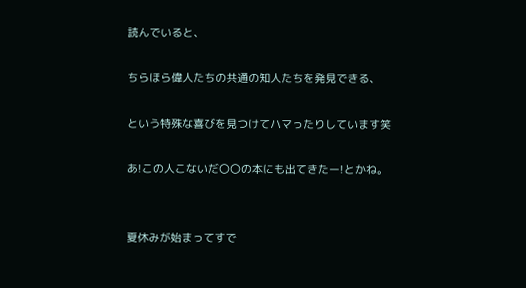読んでいると、

ちらほら偉人たちの共通の知人たちを発見できる、

という特殊な喜びを見つけてハマったりしています笑

あ!この人こないだ〇〇の本にも出てきたー!とかね。


夏休みが始まってすで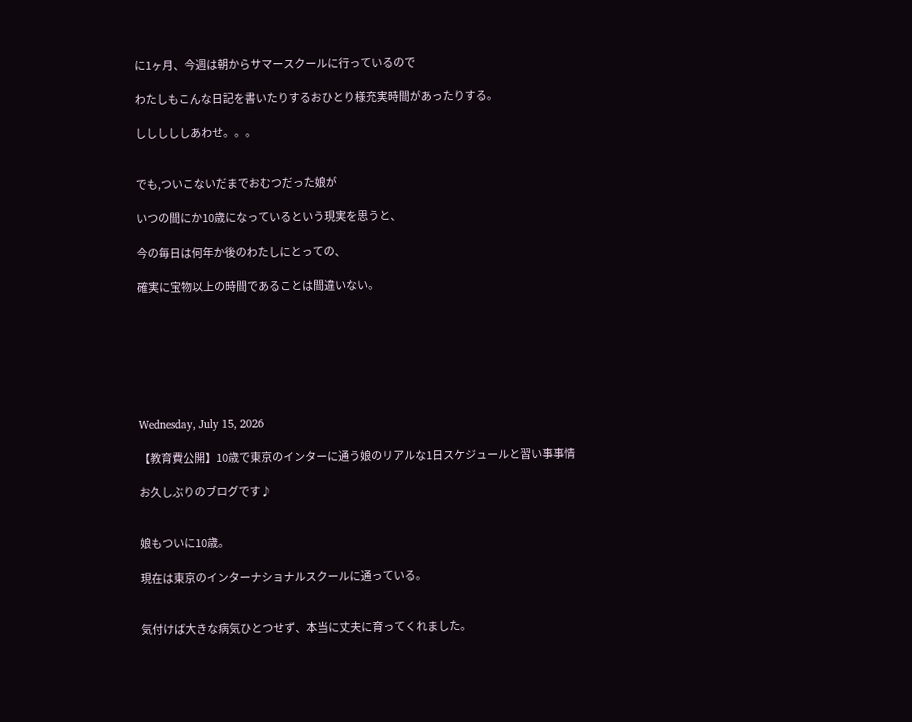に1ヶ月、今週は朝からサマースクールに行っているので

わたしもこんな日記を書いたりするおひとり様充実時間があったりする。

しししししあわせ。。。


でも,ついこないだまでおむつだった娘が

いつの間にか10歳になっているという現実を思うと、

今の毎日は何年か後のわたしにとっての、

確実に宝物以上の時間であることは間違いない。







Wednesday, July 15, 2026

【教育費公開】10歳で東京のインターに通う娘のリアルな1日スケジュールと習い事事情

お久しぶりのブログです♪


娘もついに10歳。

現在は東京のインターナショナルスクールに通っている。


気付けば大きな病気ひとつせず、本当に丈夫に育ってくれました。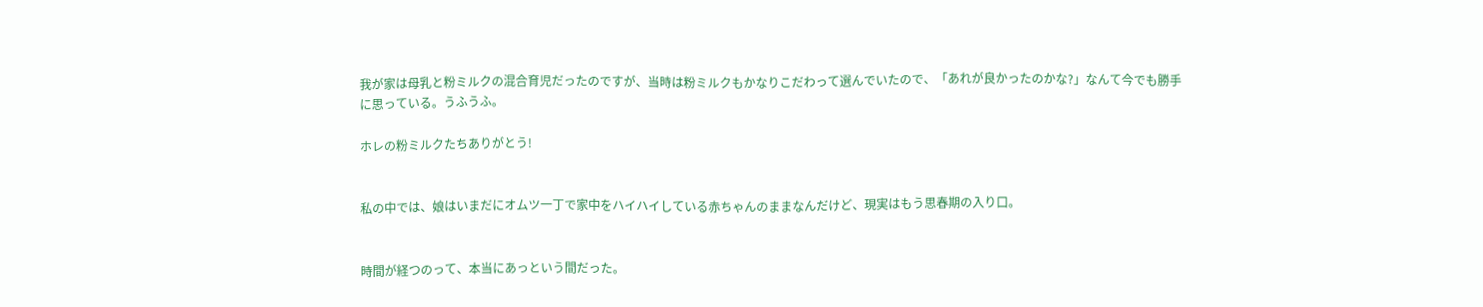我が家は母乳と粉ミルクの混合育児だったのですが、当時は粉ミルクもかなりこだわって選んでいたので、「あれが良かったのかな?」なんて今でも勝手に思っている。うふうふ。

ホレの粉ミルクたちありがとう!


私の中では、娘はいまだにオムツ一丁で家中をハイハイしている赤ちゃんのままなんだけど、現実はもう思春期の入り口。


時間が経つのって、本当にあっという間だった。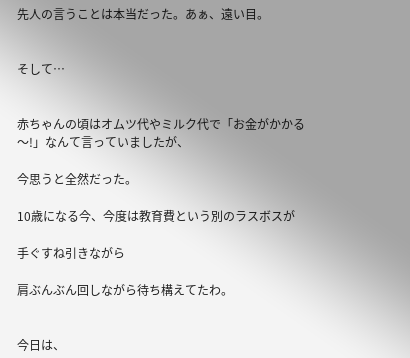先人の言うことは本当だった。あぁ、遠い目。


そして…


赤ちゃんの頃はオムツ代やミルク代で「お金がかかる〜!」なんて言っていましたが、

今思うと全然だった。

10歳になる今、今度は教育費という別のラスボスが

手ぐすね引きながら

肩ぶんぶん回しながら待ち構えてたわ。


今日は、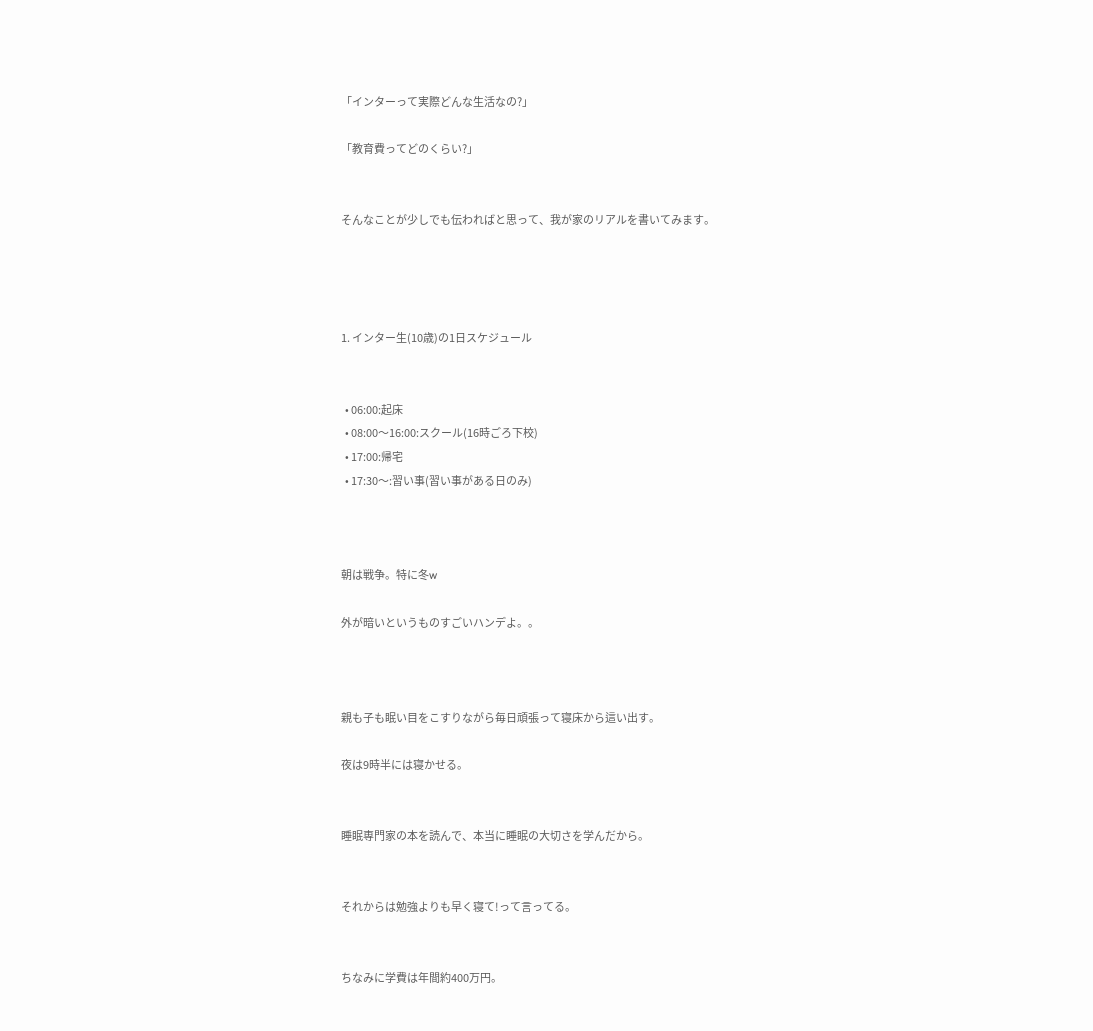「インターって実際どんな生活なの?」

「教育費ってどのくらい?」


そんなことが少しでも伝わればと思って、我が家のリアルを書いてみます。




1. インター生(10歳)の1日スケジュール


  • 06:00:起床
  • 08:00〜16:00:スクール(16時ごろ下校)
  • 17:00:帰宅
  • 17:30〜:習い事(習い事がある日のみ)



朝は戦争。特に冬w

外が暗いというものすごいハンデよ。。



親も子も眠い目をこすりながら毎日頑張って寝床から這い出す。

夜は9時半には寝かせる。


睡眠専門家の本を読んで、本当に睡眠の大切さを学んだから。


それからは勉強よりも早く寝て!って言ってる。


ちなみに学費は年間約400万円。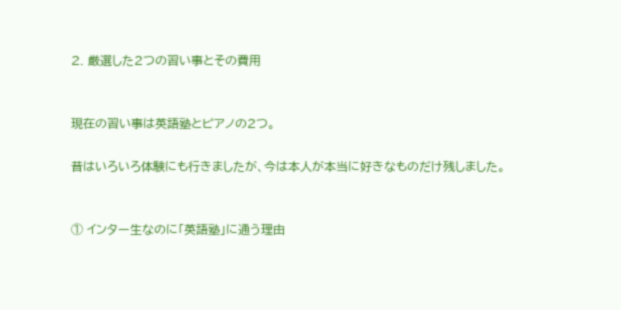2. 厳選した2つの習い事とその費用


現在の習い事は英語塾とピアノの2つ。

昔はいろいろ体験にも行きましたが、今は本人が本当に好きなものだけ残しました。


① インター生なのに「英語塾」に通う理由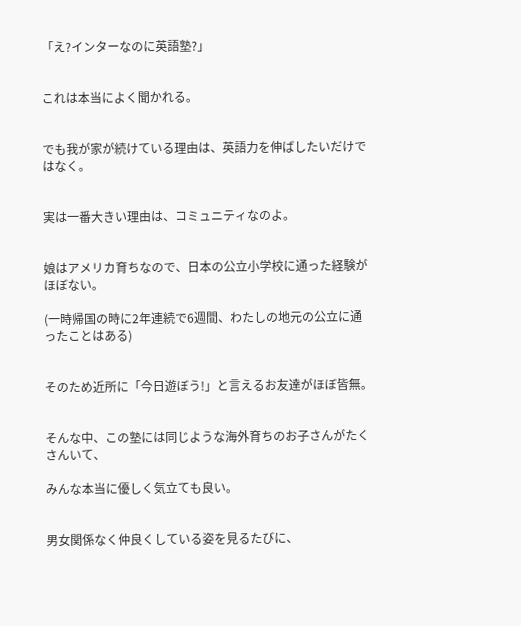「え?インターなのに英語塾?」


これは本当によく聞かれる。


でも我が家が続けている理由は、英語力を伸ばしたいだけではなく。


実は一番大きい理由は、コミュニティなのよ。


娘はアメリカ育ちなので、日本の公立小学校に通った経験がほぼない。

(一時帰国の時に2年連続で6週間、わたしの地元の公立に通ったことはある)


そのため近所に「今日遊ぼう!」と言えるお友達がほぼ皆無。


そんな中、この塾には同じような海外育ちのお子さんがたくさんいて、

みんな本当に優しく気立ても良い。


男女関係なく仲良くしている姿を見るたびに、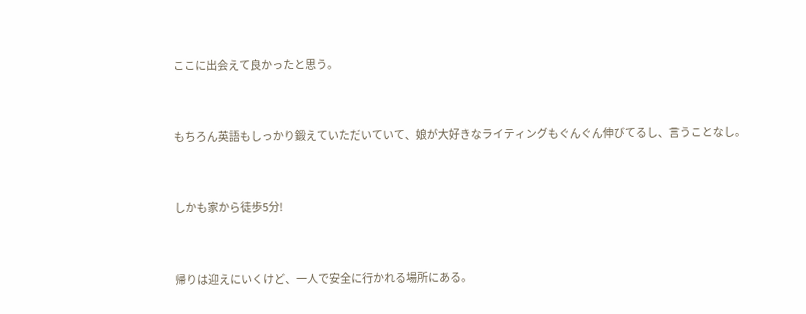ここに出会えて良かったと思う。


もちろん英語もしっかり鍛えていただいていて、娘が大好きなライティングもぐんぐん伸びてるし、言うことなし。


しかも家から徒歩5分!


帰りは迎えにいくけど、一人で安全に行かれる場所にある。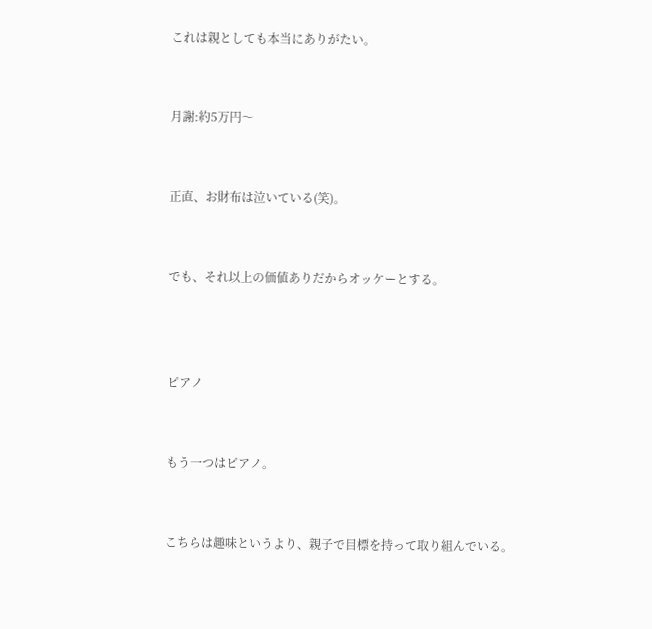これは親としても本当にありがたい。


月謝:約5万円〜


正直、お財布は泣いている(笑)。


でも、それ以上の価値ありだからオッケーとする。



ピアノ


もう一つはピアノ。


こちらは趣味というより、親子で目標を持って取り組んでいる。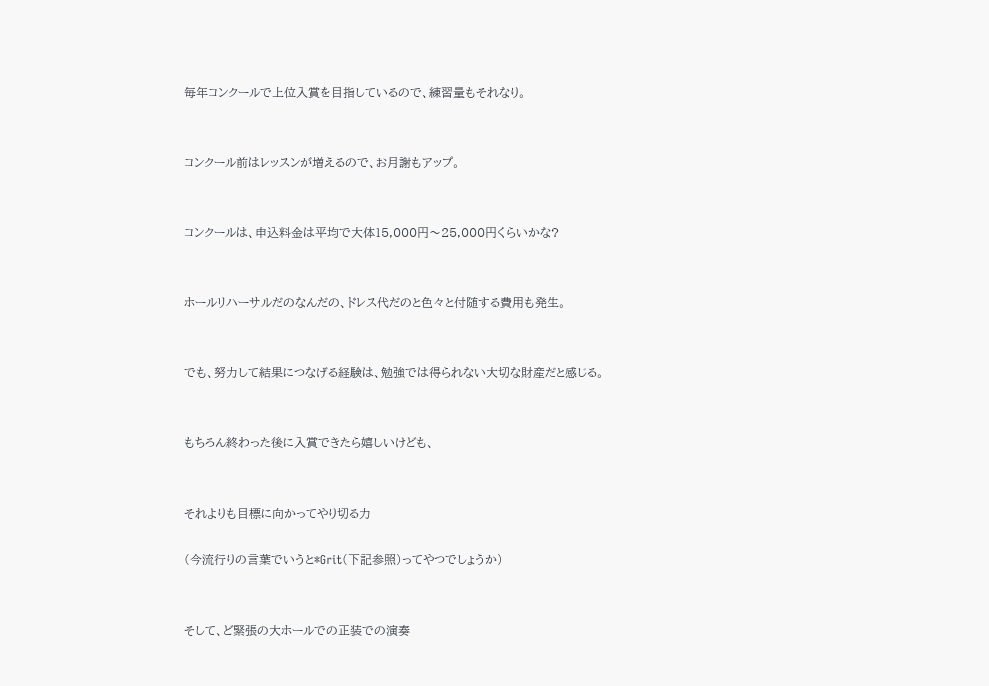毎年コンクールで上位入賞を目指しているので、練習量もそれなり。


コンクール前はレッスンが増えるので、お月謝もアップ。


コンクールは、申込料金は平均で大体15,000円〜25,000円くらいかな?


ホールリハーサルだのなんだの、ドレス代だのと色々と付随する費用も発生。


でも、努力して結果につなげる経験は、勉強では得られない大切な財産だと感じる。


もちろん終わった後に入賞できたら嬉しいけども、


それよりも目標に向かってやり切る力

(今流行りの言葉でいうと*Grit(下記参照)ってやつでしょうか)


そして、ど緊張の大ホールでの正装での演奏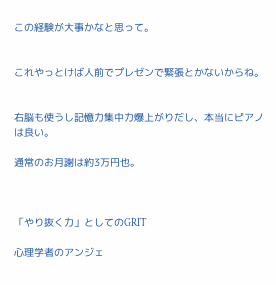この経験が大事かなと思って。


これやっとけば人前でプレゼンで緊張とかないからね。


右脳も使うし記憶力集中力爆上がりだし、本当にピアノは良い。

通常のお月謝は約3万円也。



「やり抜く力」としてのGRIT

心理学者のアンジェ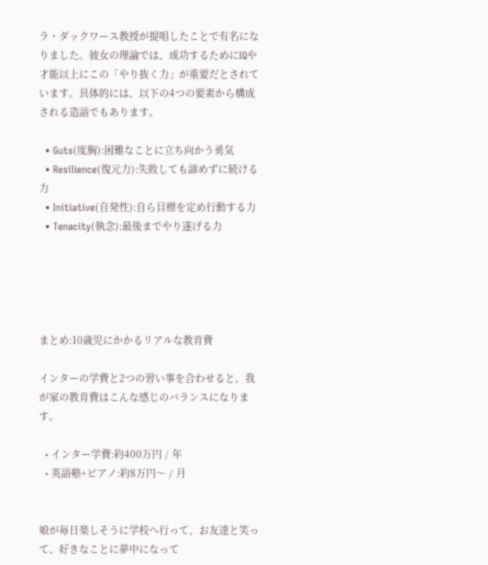ラ・ダックワース教授が提唱したことで有名になりました。彼女の理論では、成功するためにIQや才能以上にこの「やり抜く力」が重要だとされています。具体的には、以下の4つの要素から構成される造語でもあります。

  • Guts(度胸):困難なことに立ち向かう勇気
  • Resilience(復元力):失敗しても諦めずに続ける力
  • Initiative(自発性):自ら目標を定め行動する力
  • Tenacity(執念):最後までやり遂げる力





まとめ:10歳児にかかるリアルな教育費

インターの学費と2つの習い事を合わせると、我が家の教育費はこんな感じのバランスになります。

  • インター学費:約400万円 / 年
  • 英語塾+ピアノ:約8万円〜 / 月


娘が毎日楽しそうに学校へ行って、お友達と笑って、好きなことに夢中になって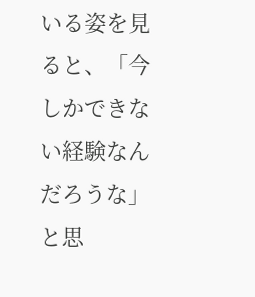いる姿を見ると、「今しかできない経験なんだろうな」と思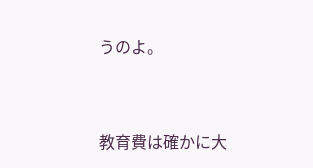うのよ。


教育費は確かに大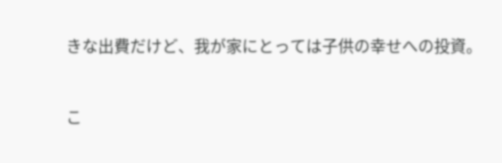きな出費だけど、我が家にとっては子供の幸せへの投資。


こ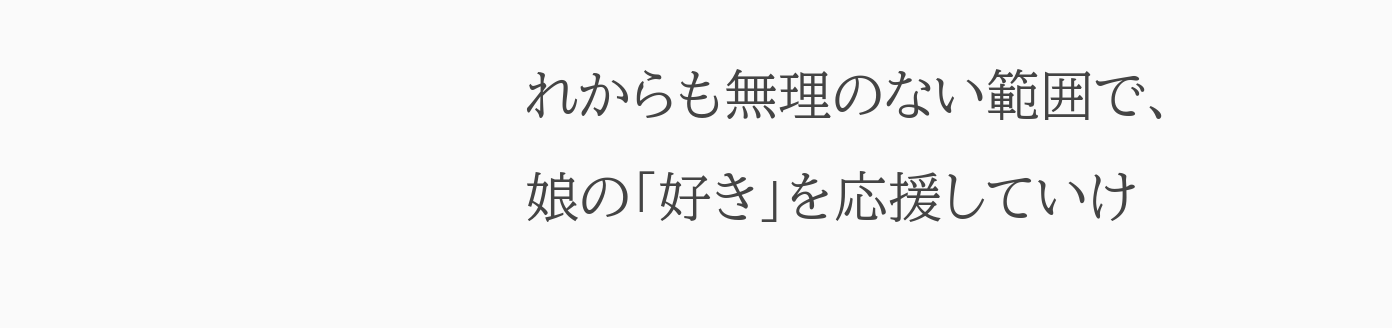れからも無理のない範囲で、娘の「好き」を応援していけ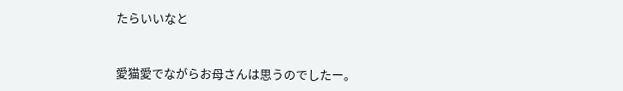たらいいなと


愛猫愛でながらお母さんは思うのでしたー。